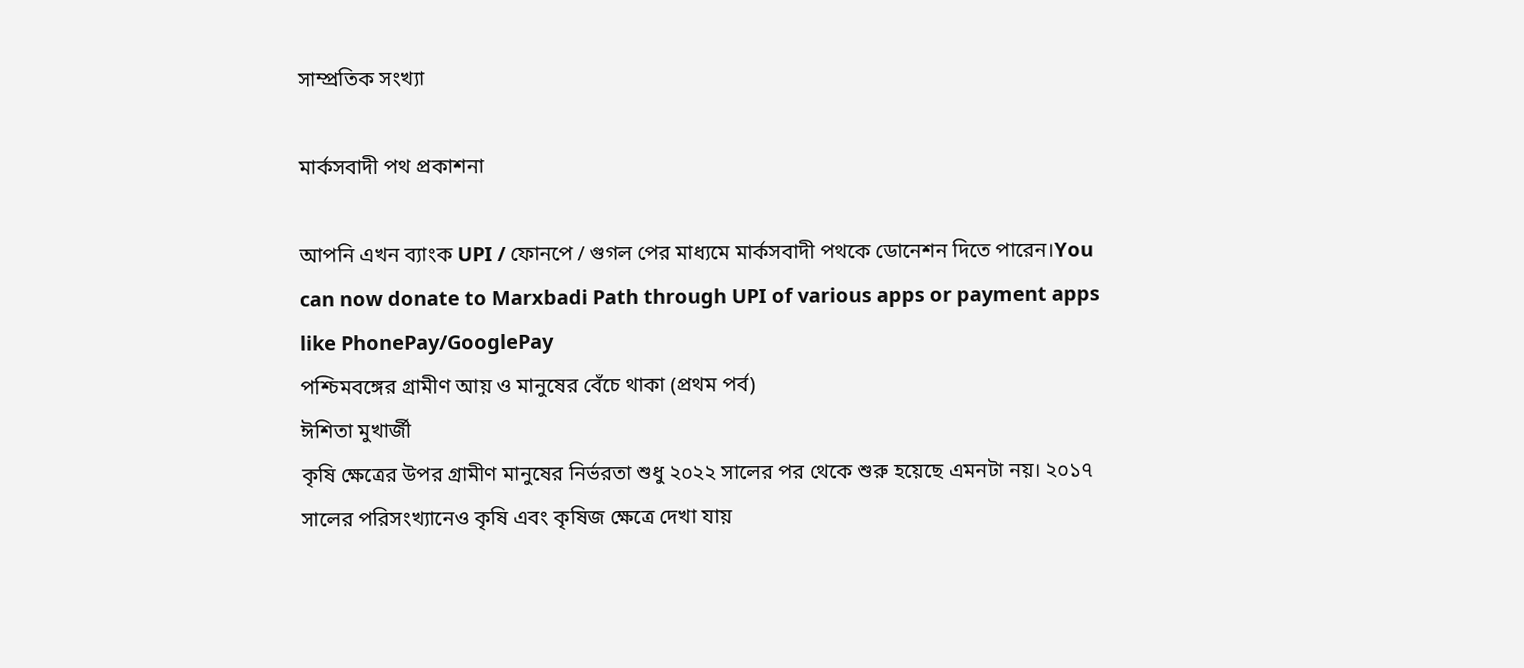সাম্প্রতিক সংখ্যা

মার্কসবাদী পথ প্রকাশনা

আপনি এখন ব্যাংক UPI / ফোনপে / গুগল পের মাধ্যমে মার্কসবাদী পথকে ডোনেশন দিতে পারেন।You can now donate to Marxbadi Path through UPI of various apps or payment apps like PhonePay/GooglePay
পশ্চিমবঙ্গের গ্রামীণ আয় ও মানুষের বেঁচে থাকা (প্রথম পর্ব)
ঈশিতা মুখার্জী
কৃষি ক্ষেত্রের উপর গ্রামীণ মানুষের নির্ভরতা শুধু ২০২২ সালের পর থেকে শুরু হয়েছে এমনটা নয়। ২০১৭ সালের পরিসংখ্যানেও কৃষি এবং কৃষিজ ক্ষেত্রে দেখা যায়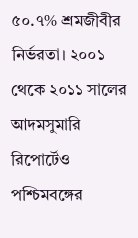৫০.৭% শ্রমজীবীর নির্ভরতা। ২০০১ থেকে ২০১১ সালের আদমসুমারি রিপোর্টেও পশ্চিমবঙ্গের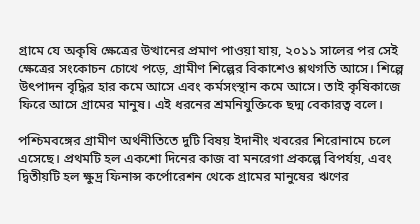গ্রামে যে অকৃষি ক্ষেত্রের উত্থানের প্রমাণ পাওয়া যায়, ২০১১ সালের পর সেই ক্ষেত্রের সংকোচন চোখে পড়ে, গ্রামীণ শিল্পের বিকাশেও শ্লথগতি আসে। শিল্পে উৎপাদন বৃদ্ধির হার কমে আসে এবং কর্মসংস্থান কমে আসে। তাই কৃষিকাজে ফিরে আসে গ্রামের মানুষ। এই ধরনের শ্রমনিযুক্তিকে ছদ্ম বেকারত্ব বলে।

পশ্চিমবঙ্গের গ্রামীণ অর্থনীতিতে দুটি বিষয় ইদানীং খবরের শিরোনামে চলে এসেছে। প্রথমটি হল একশো দিনের কাজ বা মনরেগা প্রকল্পে বিপর্যয়, এবং দ্বিতীয়টি হল ক্ষুদ্র ফিনান্স কর্পোরেশন থেকে গ্রামের মানুষের ঋণের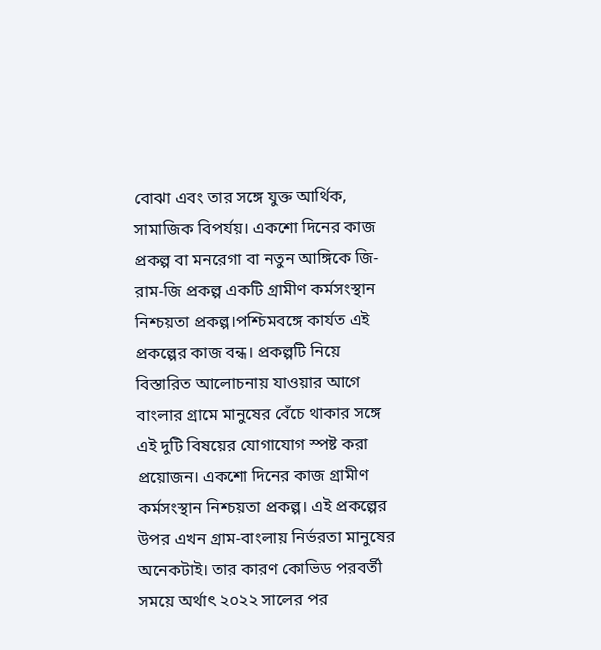বোঝা এবং তার সঙ্গে যুক্ত আর্থিক, সামাজিক বিপর্যয়। একশো দিনের কাজ প্রকল্প বা মনরেগা বা নতুন আঙ্গিকে জি-রাম-জি প্রকল্প একটি গ্রামীণ কর্মসংস্থান নিশ্চয়তা প্রকল্প।পশ্চিমবঙ্গে কার্যত এই প্রকল্পের কাজ বন্ধ। প্রকল্পটি নিয়ে বিস্তারিত আলোচনায় যাওয়ার আগে বাংলার গ্রামে মানুষের বেঁচে থাকার সঙ্গে এই দুটি বিষয়ের যোগাযোগ স্পষ্ট করা প্রয়োজন। একশো দিনের কাজ গ্রামীণ কর্মসংস্থান নিশ্চয়তা প্রকল্প। এই প্রকল্পের উপর এখন গ্রাম-বাংলায় নির্ভরতা মানুষের অনেকটাই। তার কারণ কোভিড পরবর্তী সময়ে অর্থাৎ ২০২২ সালের পর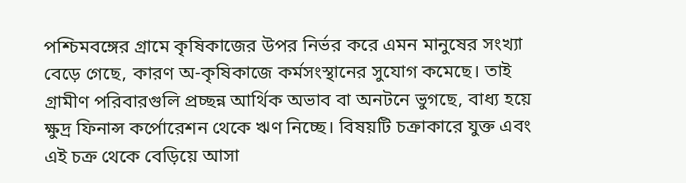পশ্চিমবঙ্গের গ্রামে কৃষিকাজের উপর নির্ভর করে এমন মানুষের সংখ্যা বেড়ে গেছে, কারণ অ-কৃষিকাজে কর্মসংস্থানের সুযোগ কমেছে। তাই গ্রামীণ পরিবারগুলি প্রচ্ছন্ন আর্থিক অভাব বা অনটনে ভুগছে, বাধ্য হয়ে ক্ষুদ্র ফিনান্স কর্পোরেশন থেকে ঋণ নিচ্ছে। বিষয়টি চক্রাকারে যুক্ত এবং এই চক্র থেকে বেড়িয়ে আসা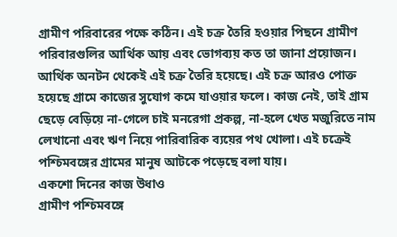গ্রামীণ পরিবারের পক্ষে কঠিন। এই চক্র তৈরি হওয়ার পিছনে গ্রামীণ পরিবারগুলির আর্থিক আয় এবং ভোগব্যয় কত তা জানা প্রয়োজন। আর্থিক অনটন থেকেই এই চক্র তৈরি হয়েছে। এই চক্র আরও পোক্ত হয়েছে গ্রামে কাজের সুযোগ কমে যাওয়ার ফলে। কাজ নেই, তাই গ্রাম ছেড়ে বেড়িয়ে না-গেলে চাই মনরেগা প্রকল্প, না-হলে খেত মজুরিতে নাম লেখানো এবং ঋণ নিয়ে পারিবারিক ব্যয়ের পথ খোলা। এই চক্রেই পশ্চিমবঙ্গের গ্রামের মানুষ আটকে পড়েছে বলা যায়।
একশো দিনের কাজ উধাও
গ্রামীণ পশ্চিমবঙ্গে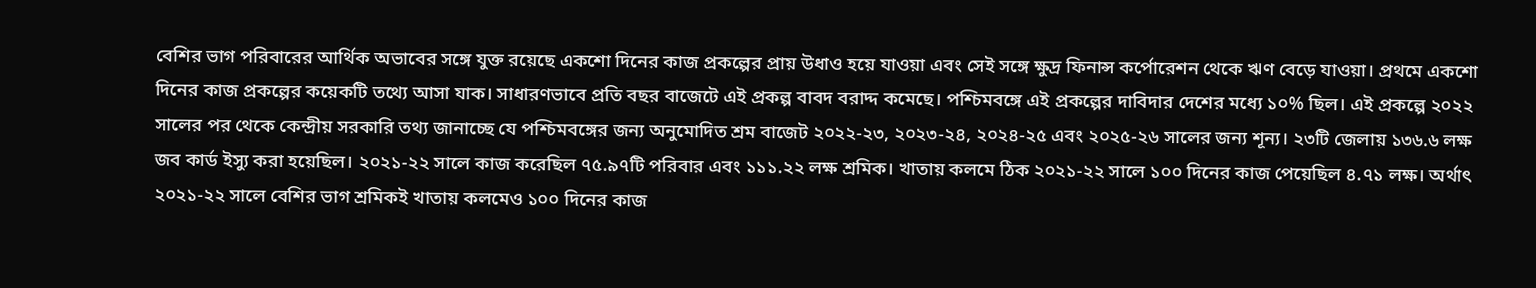বেশির ভাগ পরিবারের আর্থিক অভাবের সঙ্গে যুক্ত রয়েছে একশো দিনের কাজ প্রকল্পের প্রায় উধাও হয়ে যাওয়া এবং সেই সঙ্গে ক্ষুদ্র ফিনান্স কর্পোরেশন থেকে ঋণ বেড়ে যাওয়া। প্রথমে একশো দিনের কাজ প্রকল্পের কয়েকটি তথ্যে আসা যাক। সাধারণভাবে প্রতি বছর বাজেটে এই প্রকল্প বাবদ বরাদ্দ কমেছে। পশ্চিমবঙ্গে এই প্রকল্পের দাবিদার দেশের মধ্যে ১০% ছিল। এই প্রকল্পে ২০২২ সালের পর থেকে কেন্দ্রীয় সরকারি তথ্য জানাচ্ছে যে পশ্চিমবঙ্গের জন্য অনুমোদিত শ্রম বাজেট ২০২২-২৩, ২০২৩-২৪, ২০২৪-২৫ এবং ২০২৫-২৬ সালের জন্য শূন্য। ২৩টি জেলায় ১৩৬.৬ লক্ষ জব কার্ড ইস্যু করা হয়েছিল। ২০২১-২২ সালে কাজ করেছিল ৭৫.৯৭টি পরিবার এবং ১১১.২২ লক্ষ শ্রমিক। খাতায় কলমে ঠিক ২০২১-২২ সালে ১০০ দিনের কাজ পেয়েছিল ৪.৭১ লক্ষ। অর্থাৎ ২০২১-২২ সালে বেশির ভাগ শ্রমিকই খাতায় কলমেও ১০০ দিনের কাজ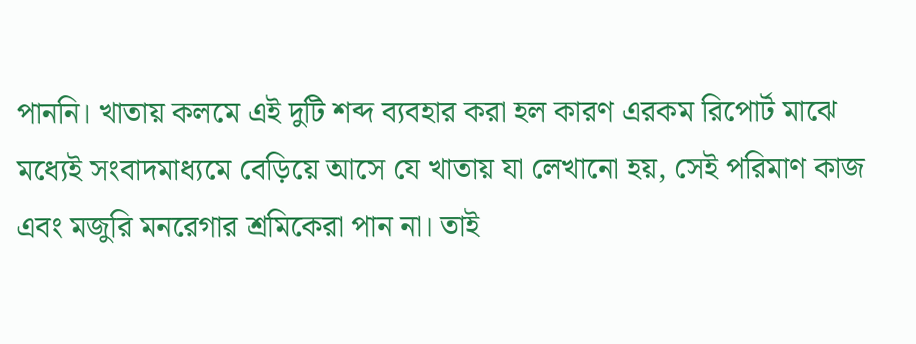পাননি। খাতায় কলমে এই দুটি শব্দ ব্যবহার করা হল কারণ এরকম রিপোর্ট মাঝে মধ্যেই সংবাদমাধ্যমে বেড়িয়ে আসে যে খাতায় যা লেখানো হয়, সেই পরিমাণ কাজ এবং মজুরি মনরেগার শ্রমিকেরা পান না। তাই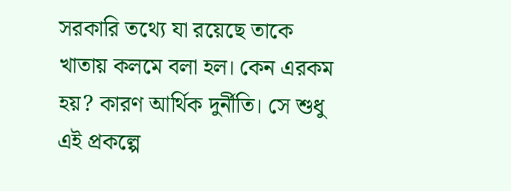সরকারি তথ্যে যা রয়েছে তাকে খাতায় কলমে বলা হল। কেন এরকম হয়? কারণ আর্থিক দুর্নীতি। সে শুধু এই প্রকল্পে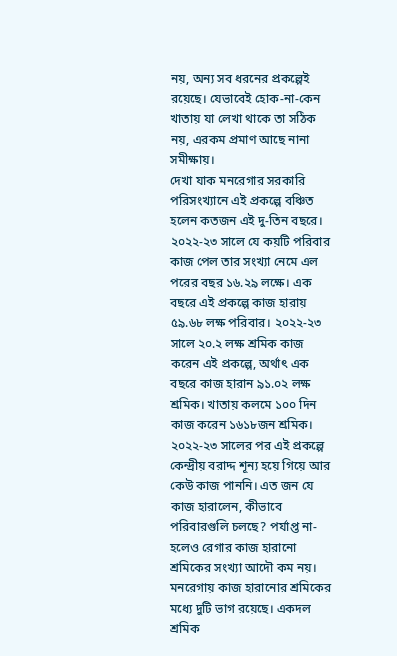নয়, অন্য সব ধরনের প্রকল্পেই রয়েছে। যেভাবেই হোক-না-কেন খাতায় যা লেখা থাকে তা সঠিক নয়, এরকম প্রমাণ আছে নানা সমীক্ষায়।
দেখা যাক মনরেগার সরকারি পরিসংখ্যানে এই প্রকল্পে বঞ্চিত হলেন কতজন এই দু-তিন বছরে। ২০২২-২৩ সালে যে কয়টি পরিবার কাজ পেল তার সংখ্যা নেমে এল পরের বছর ১৬.২৯ লক্ষে। এক বছরে এই প্রকল্পে কাজ হারায় ৫৯.৬৮ লক্ষ পরিবার। ২০২২-২৩ সালে ২০.২ লক্ষ শ্রমিক কাজ করেন এই প্রকল্পে, অর্থাৎ এক বছরে কাজ হারান ৯১.০২ লক্ষ শ্রমিক। খাতায় কলমে ১০০ দিন কাজ করেন ১৬১৮জন শ্রমিক। ২০২২-২৩ সালের পর এই প্রকল্পে কেন্দ্রীয় বরাদ্দ শূন্য হয়ে গিয়ে আর কেউ কাজ পাননি। এত জন যে কাজ হারালেন, কীভাবে পরিবারগুলি চলছে? পর্যাপ্ত না-হলেও রেগার কাজ হারানো শ্রমিকের সংখ্যা আদৌ কম নয়। মনরেগায় কাজ হারানোর শ্রমিকের মধ্যে দুটি ভাগ রয়েছে। একদল শ্রমিক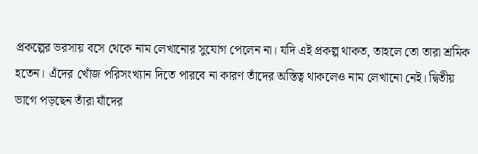প্রকল্পের ভরসায় বসে থেকে নাম লেখানোর সুযোগ পেলেন না। যদি এই প্রকল্প থাকত, তাহলে তো তারা শ্রমিক হতেন। এঁদের খোঁজ পরিসংখ্যান দিতে পারবে না কারণ তাঁদের অস্তিত্ব থাকলেও নাম লেখানো নেই। দ্বিতীয় ভাগে পড়ছেন তাঁরা যাঁদের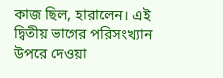কাজ ছিল, হারালেন। এই দ্বিতীয় ভাগের পরিসংখ্যান উপরে দেওয়া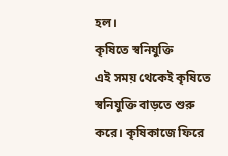হল।
কৃষিতে স্বনিযুক্তি
এই সময় থেকেই কৃষিতে স্বনিযুক্তি বাড়তে শুরু করে। কৃষিকাজে ফিরে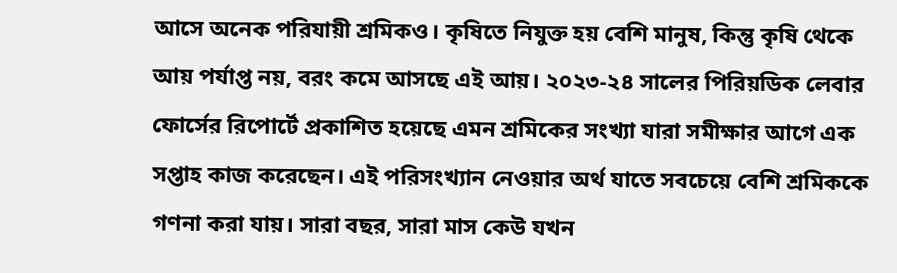আসে অনেক পরিযায়ী শ্রমিকও। কৃষিতে নিযুক্ত হয় বেশি মানুষ, কিন্তু কৃষি থেকে আয় পর্যাপ্ত নয়, বরং কমে আসছে এই আয়। ২০২৩-২৪ সালের পিরিয়ডিক লেবার ফোর্সের রিপোর্টে প্রকাশিত হয়েছে এমন শ্রমিকের সংখ্যা যারা সমীক্ষার আগে এক সপ্তাহ কাজ করেছেন। এই পরিসংখ্যান নেওয়ার অর্থ যাতে সবচেয়ে বেশি শ্রমিককে গণনা করা যায়। সারা বছর, সারা মাস কেউ যখন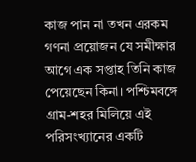কাজ পান না তখন এরকম গণনা প্রয়োজন যে সমীক্ষার আগে এক সপ্তাহ তিনি কাজ পেয়েছেন কিনা। পশ্চিমবঙ্গে গ্রাম-শহর মিলিয়ে এই পরিসংখ্যানের একটি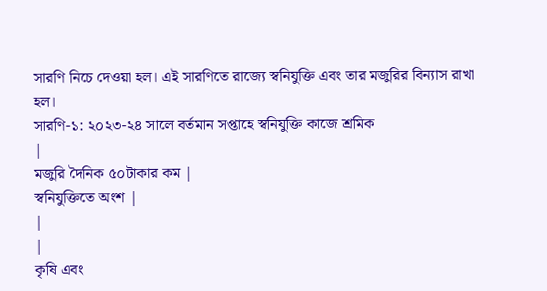সারণি নিচে দেওয়া হল। এই সারণিতে রাজ্যে স্বনিযুক্তি এবং তার মজুরির বিন্যাস রাখা হল।
সারণি-১: ২০২৩-২৪ সালে বর্তমান সপ্তাহে স্বনিযুক্তি কাজে শ্রমিক
|
মজুরি দৈনিক ৫০টাকার কম |
স্বনিযুক্তিতে অংশ |
|
|
কৃষি এবং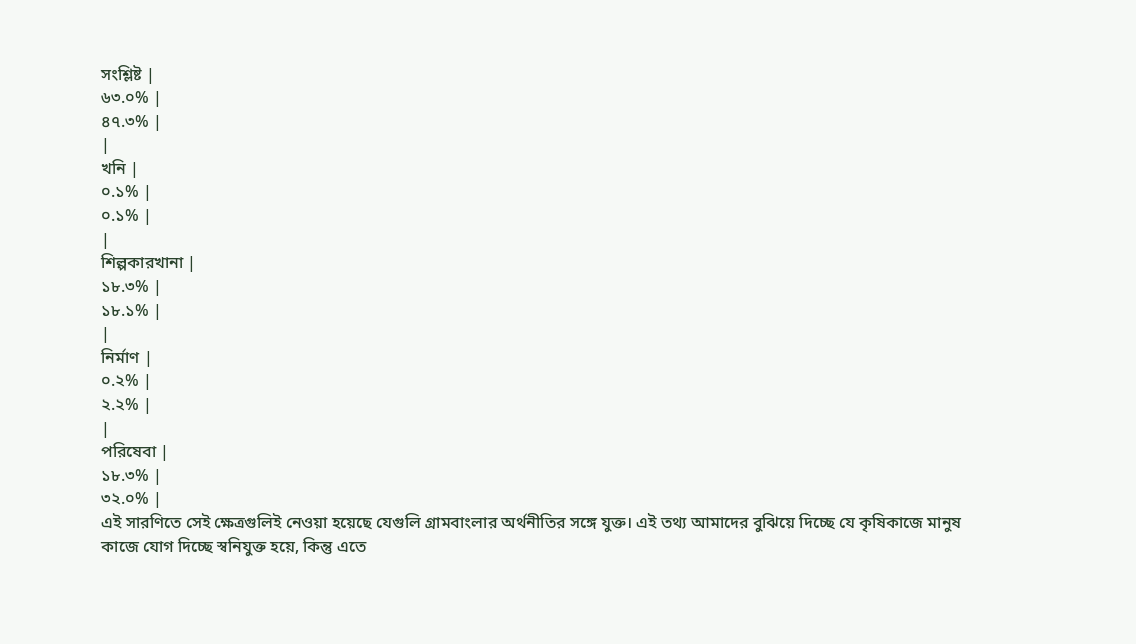সংশ্লিষ্ট |
৬৩.০% |
৪৭.৩% |
|
খনি |
০.১% |
০.১% |
|
শিল্পকারখানা |
১৮.৩% |
১৮.১% |
|
নির্মাণ |
০.২% |
২.২% |
|
পরিষেবা |
১৮.৩% |
৩২.০% |
এই সারণিতে সেই ক্ষেত্রগুলিই নেওয়া হয়েছে যেগুলি গ্রামবাংলার অর্থনীতির সঙ্গে যুক্ত। এই তথ্য আমাদের বুঝিয়ে দিচ্ছে যে কৃষিকাজে মানুষ কাজে যোগ দিচ্ছে স্বনিযুক্ত হয়ে, কিন্তু এতে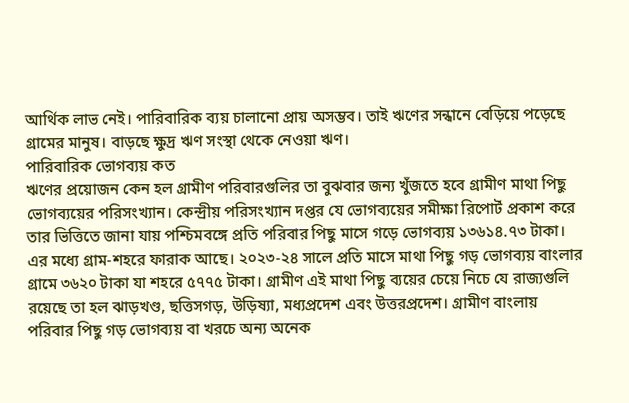আর্থিক লাভ নেই। পারিবারিক ব্যয় চালানো প্রায় অসম্ভব। তাই ঋণের সন্ধানে বেড়িয়ে পড়েছে গ্রামের মানুষ। বাড়ছে ক্ষুদ্র ঋণ সংস্থা থেকে নেওয়া ঋণ।
পারিবারিক ভোগব্যয় কত
ঋণের প্রয়োজন কেন হল গ্রামীণ পরিবারগুলির তা বুঝবার জন্য খুঁজতে হবে গ্রামীণ মাথা পিছু ভোগব্যয়ের পরিসংখ্যান। কেন্দ্রীয় পরিসংখ্যান দপ্তর যে ভোগব্যয়ের সমীক্ষা রিপোর্ট প্রকাশ করে তার ভিত্তিতে জানা যায় পশ্চিমবঙ্গে প্রতি পরিবার পিছু মাসে গড়ে ভোগব্যয় ১৩৬১৪.৭৩ টাকা। এর মধ্যে গ্রাম-শহরে ফারাক আছে। ২০২৩-২৪ সালে প্রতি মাসে মাথা পিছু গড় ভোগব্যয় বাংলার গ্রামে ৩৬২০ টাকা যা শহরে ৫৭৭৫ টাকা। গ্রামীণ এই মাথা পিছু ব্যয়ের চেয়ে নিচে যে রাজ্যগুলি রয়েছে তা হল ঝাড়খণ্ড, ছত্তিসগড়, উড়িষ্যা, মধ্যপ্রদেশ এবং উত্তরপ্রদেশ। গ্রামীণ বাংলায় পরিবার পিছু গড় ভোগব্যয় বা খরচে অন্য অনেক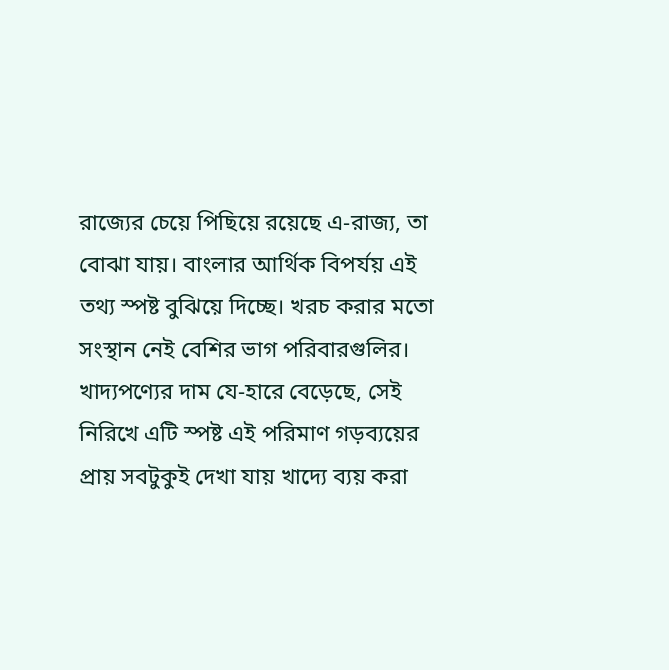রাজ্যের চেয়ে পিছিয়ে রয়েছে এ-রাজ্য, তা বোঝা যায়। বাংলার আর্থিক বিপর্যয় এই তথ্য স্পষ্ট বুঝিয়ে দিচ্ছে। খরচ করার মতো সংস্থান নেই বেশির ভাগ পরিবারগুলির।
খাদ্যপণ্যের দাম যে-হারে বেড়েছে, সেই নিরিখে এটি স্পষ্ট এই পরিমাণ গড়ব্যয়ের প্রায় সবটুকুই দেখা যায় খাদ্যে ব্যয় করা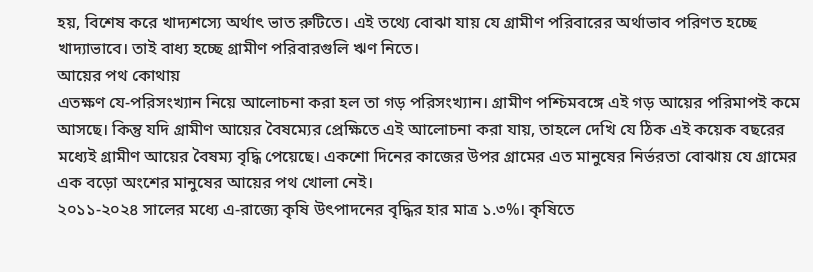হয়, বিশেষ করে খাদ্যশস্যে অর্থাৎ ভাত রুটিতে। এই তথ্যে বোঝা যায় যে গ্রামীণ পরিবারের অর্থাভাব পরিণত হচ্ছে খাদ্যাভাবে। তাই বাধ্য হচ্ছে গ্রামীণ পরিবারগুলি ঋণ নিতে।
আয়ের পথ কোথায়
এতক্ষণ যে-পরিসংখ্যান নিয়ে আলোচনা করা হল তা গড় পরিসংখ্যান। গ্রামীণ পশ্চিমবঙ্গে এই গড় আয়ের পরিমাপই কমে আসছে। কিন্তু যদি গ্রামীণ আয়ের বৈষম্যের প্রেক্ষিতে এই আলোচনা করা যায়, তাহলে দেখি যে ঠিক এই কয়েক বছরের মধ্যেই গ্রামীণ আয়ের বৈষম্য বৃদ্ধি পেয়েছে। একশো দিনের কাজের উপর গ্রামের এত মানুষের নির্ভরতা বোঝায় যে গ্রামের এক বড়ো অংশের মানুষের আয়ের পথ খোলা নেই।
২০১১-২০২৪ সালের মধ্যে এ-রাজ্যে কৃষি উৎপাদনের বৃদ্ধির হার মাত্র ১.৩%। কৃষিতে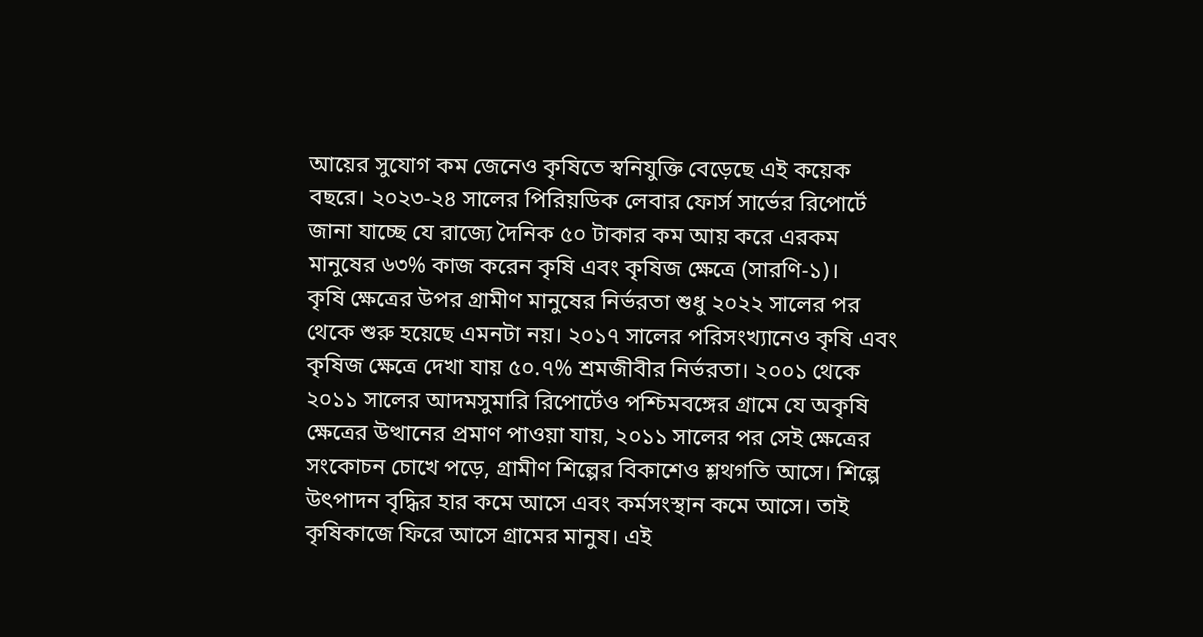আয়ের সুযোগ কম জেনেও কৃষিতে স্বনিযুক্তি বেড়েছে এই কয়েক বছরে। ২০২৩-২৪ সালের পিরিয়ডিক লেবার ফোর্স সার্ভের রিপোর্টে জানা যাচ্ছে যে রাজ্যে দৈনিক ৫০ টাকার কম আয় করে এরকম মানুষের ৬৩% কাজ করেন কৃষি এবং কৃষিজ ক্ষেত্রে (সারণি-১)।
কৃষি ক্ষেত্রের উপর গ্রামীণ মানুষের নির্ভরতা শুধু ২০২২ সালের পর থেকে শুরু হয়েছে এমনটা নয়। ২০১৭ সালের পরিসংখ্যানেও কৃষি এবং কৃষিজ ক্ষেত্রে দেখা যায় ৫০.৭% শ্রমজীবীর নির্ভরতা। ২০০১ থেকে ২০১১ সালের আদমসুমারি রিপোর্টেও পশ্চিমবঙ্গের গ্রামে যে অকৃষি ক্ষেত্রের উত্থানের প্রমাণ পাওয়া যায়, ২০১১ সালের পর সেই ক্ষেত্রের সংকোচন চোখে পড়ে, গ্রামীণ শিল্পের বিকাশেও শ্লথগতি আসে। শিল্পে উৎপাদন বৃদ্ধির হার কমে আসে এবং কর্মসংস্থান কমে আসে। তাই কৃষিকাজে ফিরে আসে গ্রামের মানুষ। এই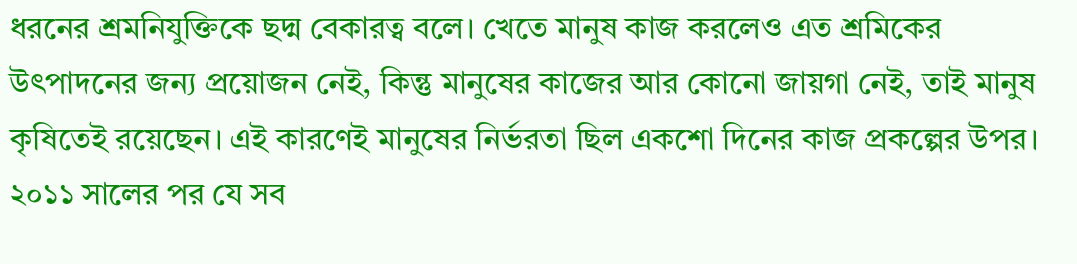ধরনের শ্রমনিযুক্তিকে ছদ্ম বেকারত্ব বলে। খেতে মানুষ কাজ করলেও এত শ্রমিকের উৎপাদনের জন্য প্রয়োজন নেই, কিন্তু মানুষের কাজের আর কোনো জায়গা নেই, তাই মানুষ কৃষিতেই রয়েছেন। এই কারণেই মানুষের নির্ভরতা ছিল একশো দিনের কাজ প্রকল্পের উপর। ২০১১ সালের পর যে সব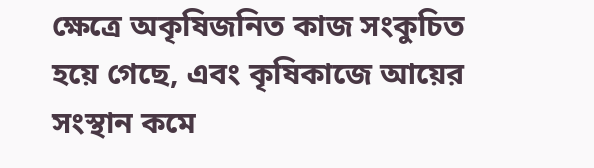ক্ষেত্রে অকৃষিজনিত কাজ সংকুচিত হয়ে গেছে, এবং কৃষিকাজে আয়ের সংস্থান কমে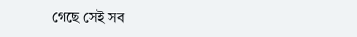গেছে সেই সব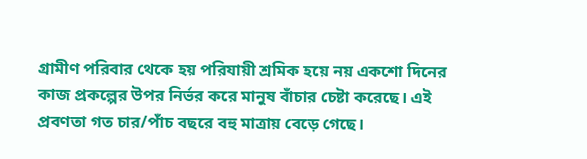গ্রামীণ পরিবার থেকে হয় পরিযায়ী শ্রমিক হয়ে নয় একশো দিনের কাজ প্রকল্পের উপর নির্ভর করে মানুষ বাঁচার চেষ্টা করেছে। এই প্রবণতা গত চার/পাঁচ বছরে বহু মাত্রায় বেড়ে গেছে।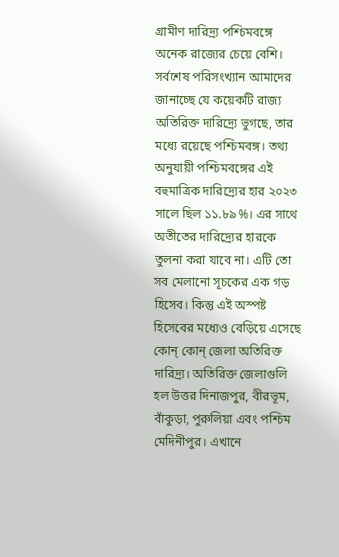গ্রামীণ দারিদ্র্য পশ্চিমবঙ্গে অনেক রাজ্যের চেয়ে বেশি। সর্বশেষ পরিসংখ্যান আমাদের জানাচ্ছে যে কয়েকটি রাজ্য অতিরিক্ত দারিদ্র্যে ভুগছে, তার মধ্যে রয়েছে পশ্চিমবঙ্গ। তথ্য অনুযায়ী পশ্চিমবঙ্গের এই বহুমাত্রিক দারিদ্র্যের হার ২০২৩ সালে ছিল ১১.৮৯%। এর সাথে অতীতের দারিদ্র্যের হারকে তুলনা করা যাবে না। এটি তো সব মেলানো সূচকের এক গড় হিসেব। কিন্তু এই অস্পষ্ট হিসেবের মধ্যেও বেড়িয়ে এসেছে কোন্ কোন্ জেলা অতিরিক্ত দারিদ্র্য। অতিরিক্ত জেলাগুলি হল উত্তর দিনাজপুর, বীরভূম, বাঁকুড়া, পুরুলিয়া এবং পশ্চিম মেদিনীপুর। এখানে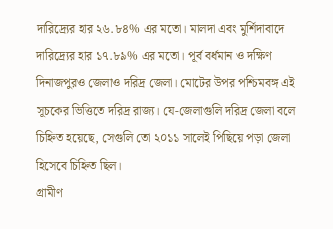দারিদ্র্যের হার ২৬.৮৪% এর মতো। মালদা এবং মুর্শিদাবাদে দারিদ্র্যের হার ১৭.৮৯% এর মতো। পূর্ব বর্ধমান ও দক্ষিণ দিনাজপুরও জেলাও দরিদ্র জেলা। মোটের উপর পশ্চিমবঙ্গ এই সূচকের ভিত্তিতে দরিদ্র রাজ্য। যে-জেলাগুলি দরিদ্র জেলা বলে চিহ্নিত হয়েছে, সেগুলি তো ২০১১ সালেই পিছিয়ে পড়া জেলা হিসেবে চিহ্নিত ছিল।
গ্রামীণ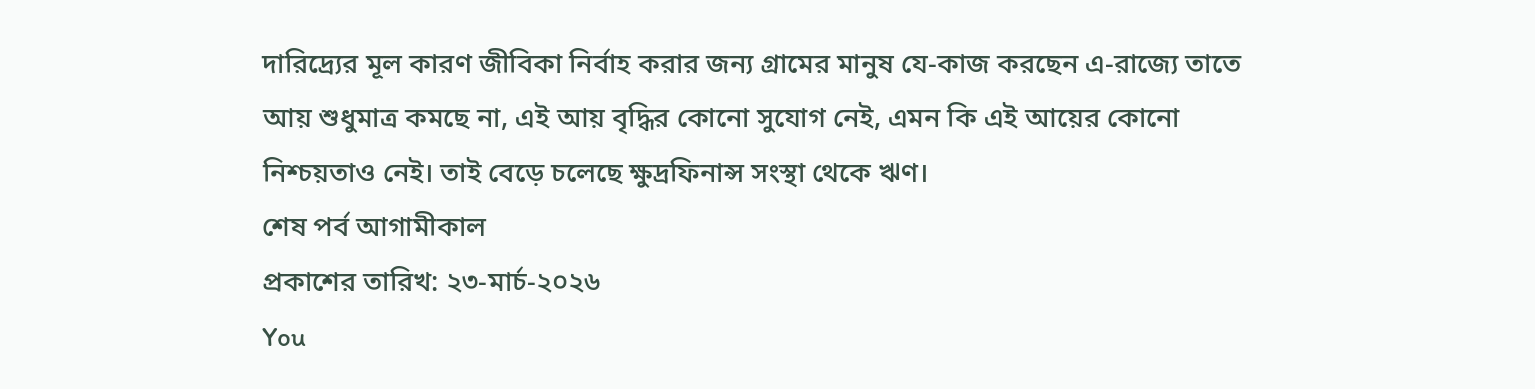দারিদ্র্যের মূল কারণ জীবিকা নির্বাহ করার জন্য গ্রামের মানুষ যে-কাজ করছেন এ-রাজ্যে তাতে আয় শুধুমাত্র কমছে না, এই আয় বৃদ্ধির কোনো সুযোগ নেই, এমন কি এই আয়ের কোনো নিশ্চয়তাও নেই। তাই বেড়ে চলেছে ক্ষুদ্রফিনান্স সংস্থা থেকে ঋণ।
শেষ পর্ব আগামীকাল
প্রকাশের তারিখ: ২৩-মার্চ-২০২৬
You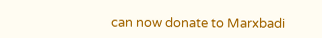can now donate to Marxbadi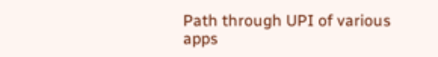Path through UPI of various apps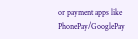or payment apps like PhonePay/GooglePay